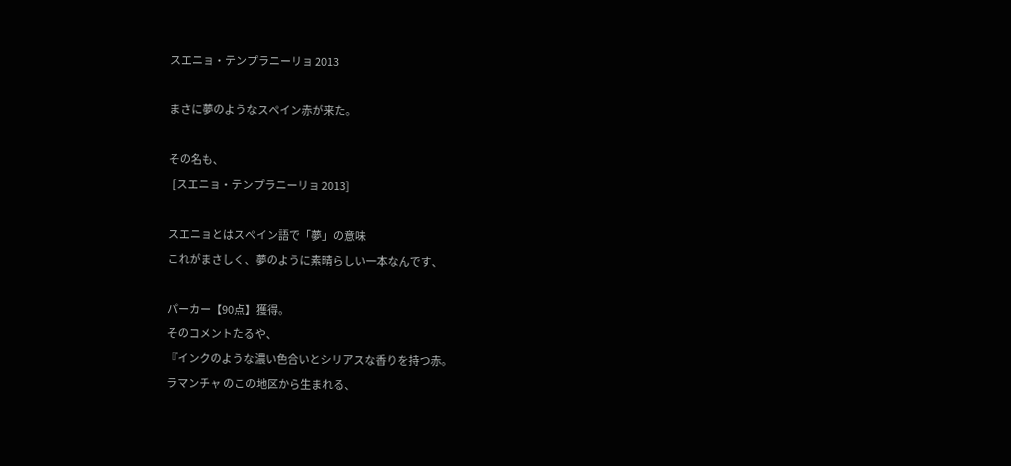スエニョ・テンプラニーリョ 2013

まさに夢のようなスペイン赤が来た。

その名も、
  [スエニョ・テンプラニーリョ 2013]

スエニョとはスペイン語で「夢」の意味
これがまさしく、夢のように素晴らしい一本なんです、

パーカー【90点】獲得。
そのコメントたるや、
『インクのような濃い色合いとシリアスな香りを持つ赤。
ラマンチャ のこの地区から生まれる、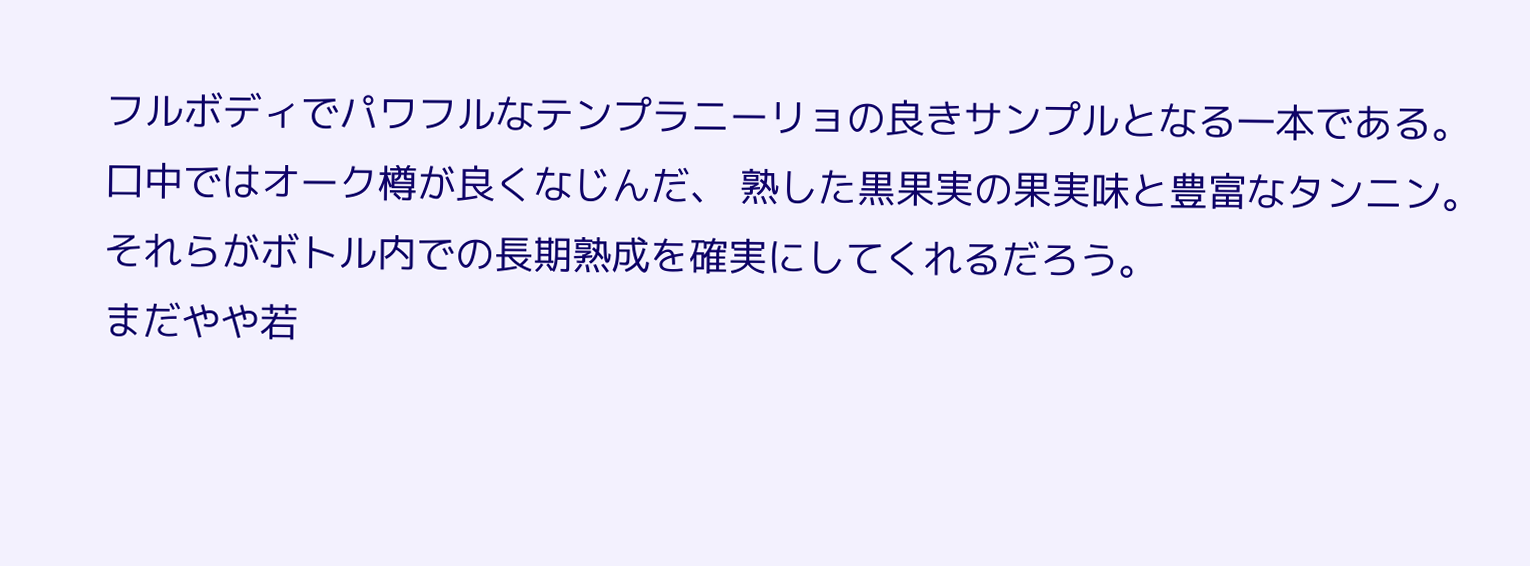フルボディでパワフルなテンプラニーリョの良きサンプルとなる一本である。
口中ではオーク樽が良くなじんだ、 熟した黒果実の果実味と豊富なタンニン。
それらがボトル内での長期熟成を確実にしてくれるだろう。
まだやや若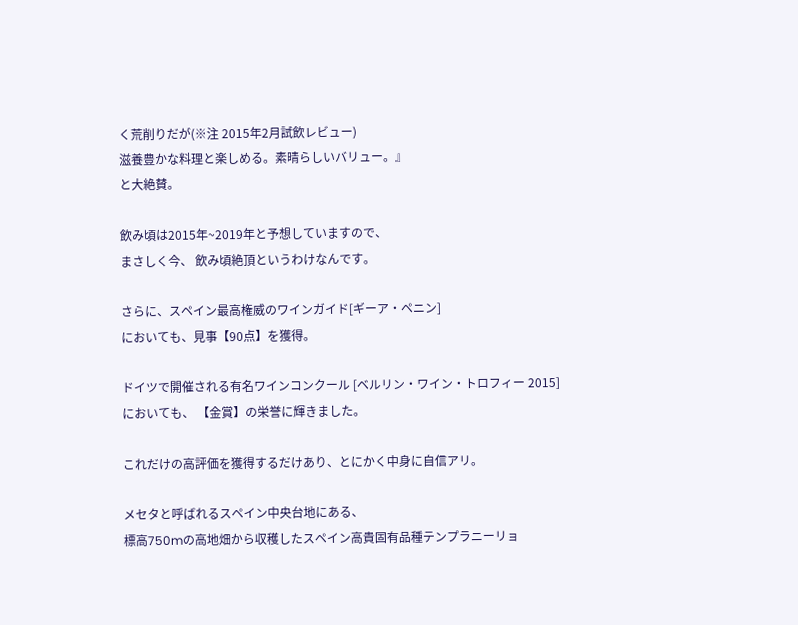く荒削りだが(※注 2015年2月試飲レビュー)
滋養豊かな料理と楽しめる。素晴らしいバリュー。』
と大絶賛。

飲み頃は2015年~2019年と予想していますので、
まさしく今、 飲み頃絶頂というわけなんです。

さらに、スペイン最高権威のワインガイド[ギーア・ペニン]
においても、見事【90点】を獲得。

ドイツで開催される有名ワインコンクール [ベルリン・ワイン・トロフィー 2015]
においても、 【金賞】の栄誉に輝きました。

これだけの高評価を獲得するだけあり、とにかく中身に自信アリ。

メセタと呼ばれるスペイン中央台地にある、
標高750mの高地畑から収穫したスペイン高貴固有品種テンプラニーリョ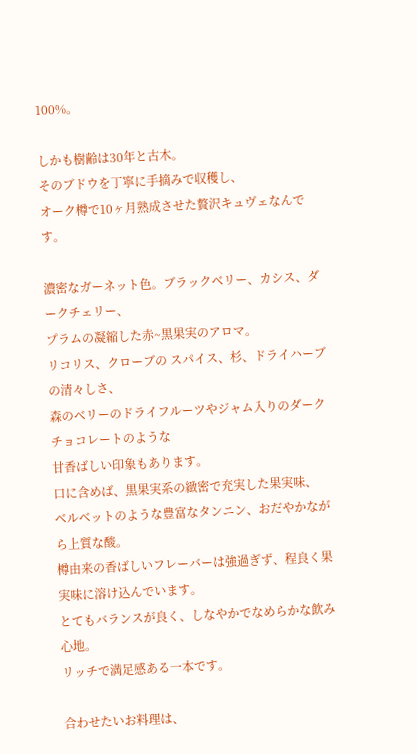100%。

しかも樹齢は30年と古木。
そのブドウを丁寧に手摘みで収穫し、
オーク樽で10ヶ月熟成させた贅沢キュヴェなんです。

濃密なガーネット色。ブラックベリー、カシス、ダークチェリー、
プラムの凝縮した赤~黒果実のアロマ。
リコリス、クローブの スパイス、杉、ドライハーブの清々しさ、
森のベリーのドライフルーツやジャム入りのダークチョコレートのような
甘香ばしい印象もあります。
口に含めば、黒果実系の緻密で充実した果実味、
ベルベットのような豊富なタンニン、おだやかながら上質な酸。
樽由来の香ばしいフレーバーは強過ぎず、程良く果実味に溶け込んでいます。
とてもバランスが良く、しなやかでなめらかな飲み心地。
リッチで満足感ある一本です。

合わせたいお料理は、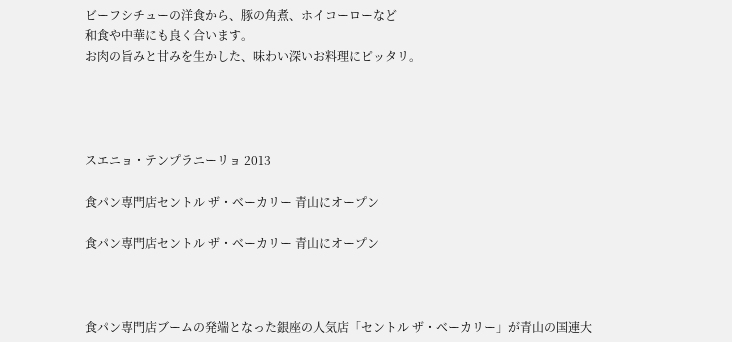ビーフシチューの洋食から、豚の角煮、ホイコーローなど
和食や中華にも良く合います。
お肉の旨みと甘みを生かした、味わい深いお料理にピッタリ。




スエニョ・テンプラニーリョ 2013

食パン専門店セントル ザ・ベーカリー 青山にオープン

食パン専門店セントル ザ・ベーカリー 青山にオープン



食パン専門店ブームの発端となった銀座の人気店「セントル ザ・ベーカリー」が青山の国連大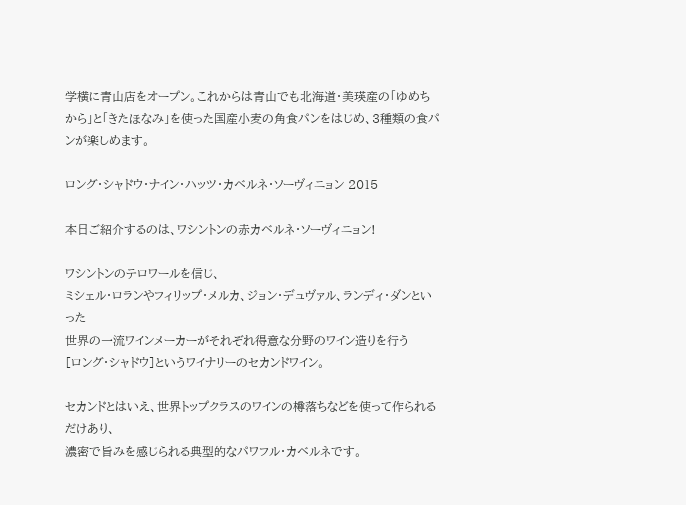学横に青山店をオープン。これからは青山でも北海道・美瑛産の「ゆめちから」と「きたほなみ」を使った国産小麦の角食パンをはじめ、3種類の食パンが楽しめます。

ロング・シャドウ・ナイン・ハッツ・カベルネ・ソーヴィニョン 2015

本日ご紹介するのは、ワシントンの赤カベルネ・ソーヴィニョン!

ワシントンのテロワールを信じ、
ミシェル・ロランやフィリップ・メルカ、ジョン・デュヴァル、ランディ・ダンといった
世界の一流ワインメーカーがそれぞれ得意な分野のワイン造りを行う
[ロング・シャドウ]というワイナリーのセカンドワイン。

セカンドとはいえ、世界トップクラスのワインの樽落ちなどを使って作られるだけあり、
濃密で旨みを感じられる典型的なパワフル・カベルネです。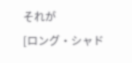それが
[ロング・シャド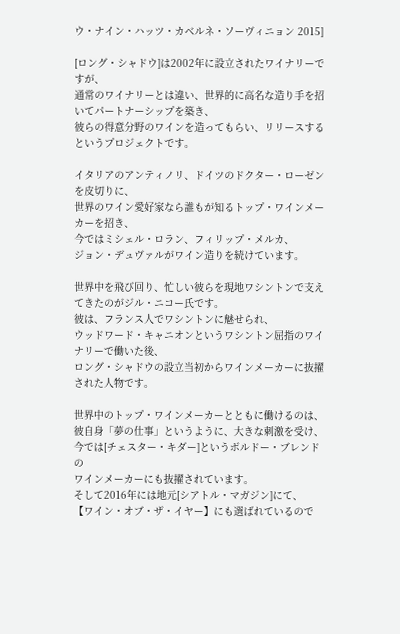ウ・ナイン・ハッツ・カベルネ・ソーヴィニョン 2015]

[ロング・シャドウ]は2002年に設立されたワイナリーですが、
通常のワイナリーとは違い、世界的に高名な造り手を招いてパートナーシップを築き、
彼らの得意分野のワインを造ってもらい、リリースするというプロジェクトです。

イタリアのアンティノリ、ドイツのドクター・ローゼンを皮切りに、
世界のワイン愛好家なら誰もが知るトップ・ワインメーカーを招き、
今ではミシェル・ロラン、フィリップ・メルカ、
ジョン・デュヴァルがワイン造りを続けています。

世界中を飛び回り、忙しい彼らを現地ワシントンで支えてきたのがジル・ニコー氏です。
彼は、フランス人でワシントンに魅せられ、
ウッドワード・キャニオンというワシントン屈指のワイナリーで働いた後、
ロング・シャドウの設立当初からワインメーカーに抜擢された人物です。

世界中のトップ・ワインメーカーとともに働けるのは、
彼自身「夢の仕事」というように、大きな刺激を受け、
今では[チェスター・キダー]というボルドー・ブレンドの
ワインメーカーにも抜擢されています。
そして2016年には地元[シアトル・マガジン]にて、
【ワイン・オブ・ザ・イヤー】にも選ばれているので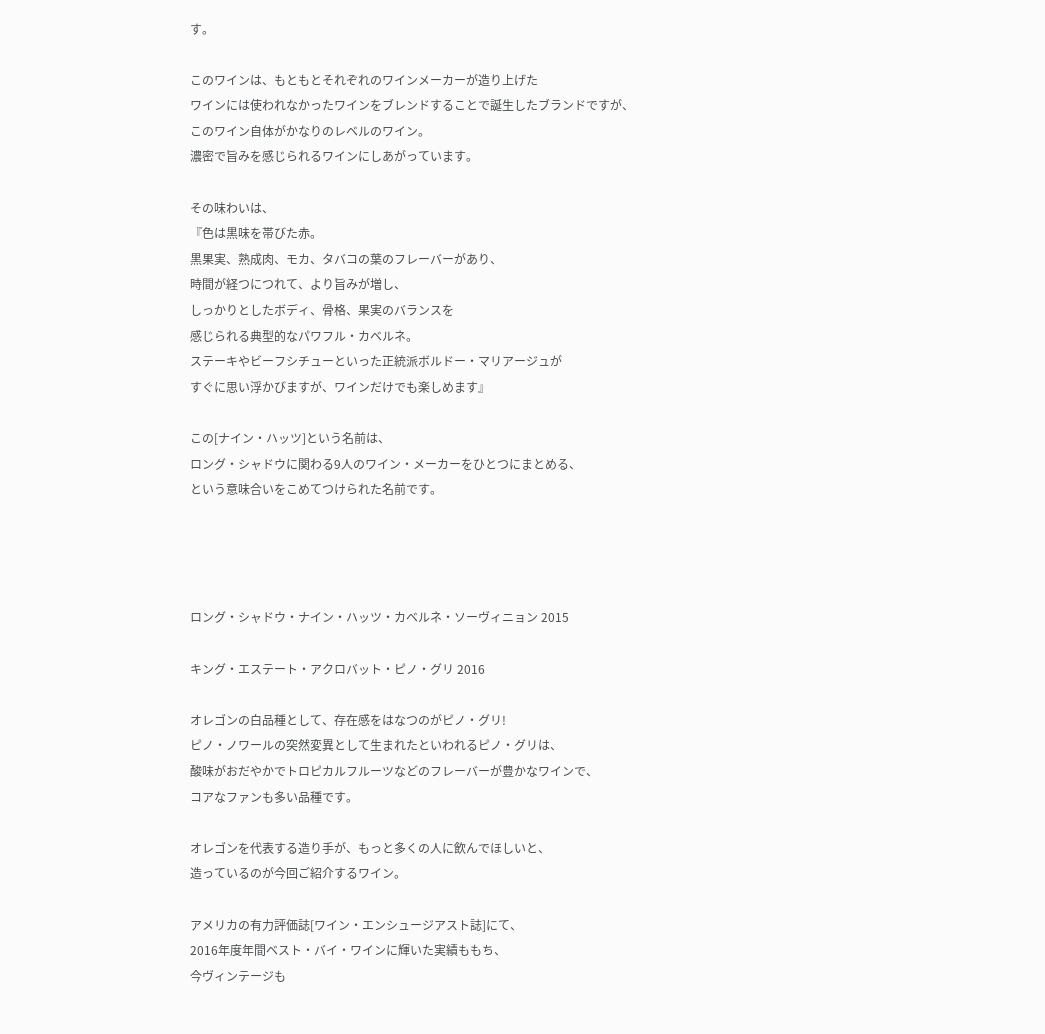す。

このワインは、もともとそれぞれのワインメーカーが造り上げた
ワインには使われなかったワインをブレンドすることで誕生したブランドですが、
このワイン自体がかなりのレベルのワイン。
濃密で旨みを感じられるワインにしあがっています。

その味わいは、
『色は黒味を帯びた赤。
黒果実、熟成肉、モカ、タバコの葉のフレーバーがあり、
時間が経つにつれて、より旨みが増し、
しっかりとしたボディ、骨格、果実のバランスを
感じられる典型的なパワフル・カベルネ。
ステーキやビーフシチューといった正統派ボルドー・マリアージュが
すぐに思い浮かびますが、ワインだけでも楽しめます』

この[ナイン・ハッツ]という名前は、
ロング・シャドウに関わる9人のワイン・メーカーをひとつにまとめる、
という意味合いをこめてつけられた名前です。




ロング・シャドウ・ナイン・ハッツ・カベルネ・ソーヴィニョン 2015

キング・エステート・アクロバット・ピノ・グリ 2016

オレゴンの白品種として、存在感をはなつのがピノ・グリ!
ピノ・ノワールの突然変異として生まれたといわれるピノ・グリは、
酸味がおだやかでトロピカルフルーツなどのフレーバーが豊かなワインで、
コアなファンも多い品種です。

オレゴンを代表する造り手が、もっと多くの人に飲んでほしいと、
造っているのが今回ご紹介するワイン。

アメリカの有力評価誌[ワイン・エンシュージアスト誌]にて、
2016年度年間ベスト・バイ・ワインに輝いた実績ももち、
今ヴィンテージも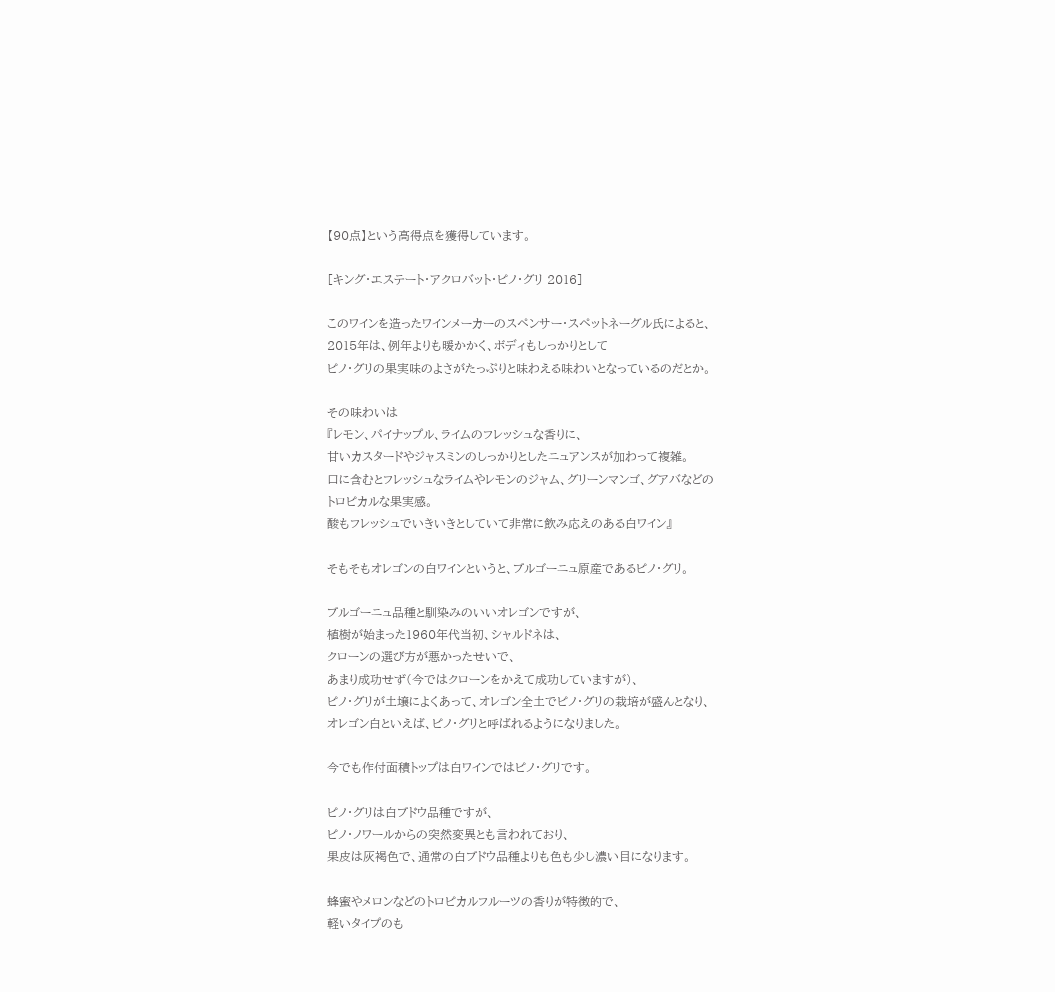【90点】という高得点を獲得しています。

[キング・エステート・アクロバット・ピノ・グリ 2016]

このワインを造ったワインメーカーのスペンサー・スペットネーグル氏によると、
2015年は、例年よりも暖かかく、ボディもしっかりとして
ピノ・グリの果実味のよさがたっぷりと味わえる味わいとなっているのだとか。

その味わいは
『レモン、パイナップル、ライムのフレッシュな香りに、
甘いカスタードやジャスミンのしっかりとしたニュアンスが加わって複雑。
口に含むとフレッシュなライムやレモンのジャム、グリーンマンゴ、グアバなどの
トロピカルな果実感。
酸もフレッシュでいきいきとしていて非常に飲み応えのある白ワイン』

そもそもオレゴンの白ワインというと、ブルゴーニュ原産であるピノ・グリ。

ブルゴーニュ品種と馴染みのいいオレゴンですが、
植樹が始まった1960年代当初、シャルドネは、
クローンの選び方が悪かったせいで、
あまり成功せず(今ではクローンをかえて成功していますが)、
ピノ・グリが土壌によくあって、オレゴン全土でピノ・グリの栽培が盛んとなり、
オレゴン白といえば、ピノ・グリと呼ばれるようになりました。

今でも作付面積トップは白ワインではピノ・グリです。

ピノ・グリは白ブドウ品種ですが、
ピノ・ノワールからの突然変異とも言われており、
果皮は灰褐色で、通常の白ブドウ品種よりも色も少し濃い目になります。

蜂蜜やメロンなどのトロピカルフルーツの香りが特徴的で、
軽いタイプのも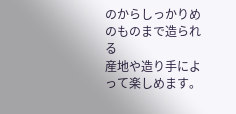のからしっかりめのものまで造られる
産地や造り手によって楽しめます。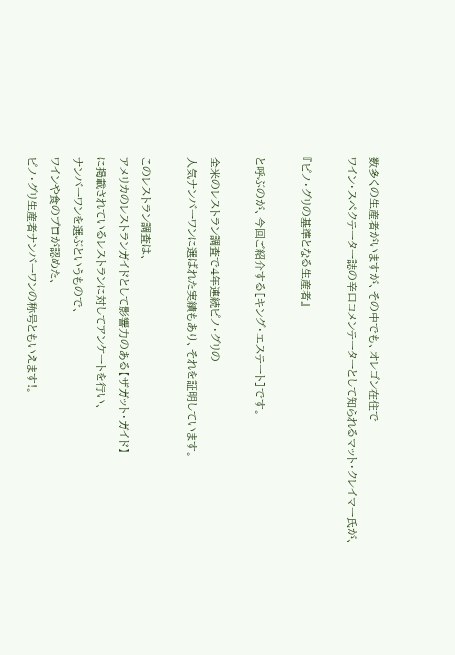数多くの生産者がいますが、その中でも、オレゴン在住で
ワイン・スペクテーター誌の辛口コメンテーターとして知られるマット・クレイマー氏が、

『ピノ・グリの基準となる生産者』

と呼ぶのが、今回ご紹介する[キング・エステート]です。

全米のレストラン調査で4年連続ピノ・グリの
人気ナンバーワンに選ばれた実績もあり、それを証明しています。

このレストラン調査は、
アメリカのレストランガイドとして影響力のある【ザガット・ガイド】
に掲載されているレストランに対してアンケートを行い、
ナンバーワンを選ぶというもので、
ワインや食のプロが認めた、
ピノ・グリ生産者ナンバーワンの称号ともいえます!。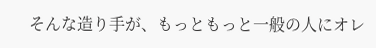そんな造り手が、もっともっと一般の人にオレ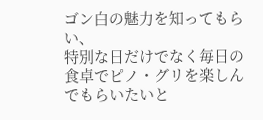ゴン白の魅力を知ってもらい、
特別な日だけでなく毎日の食卓でピノ・グリを楽しんでもらいたいと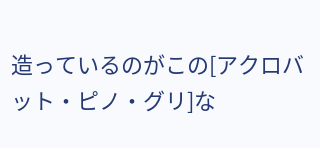造っているのがこの[アクロバット・ピノ・グリ]な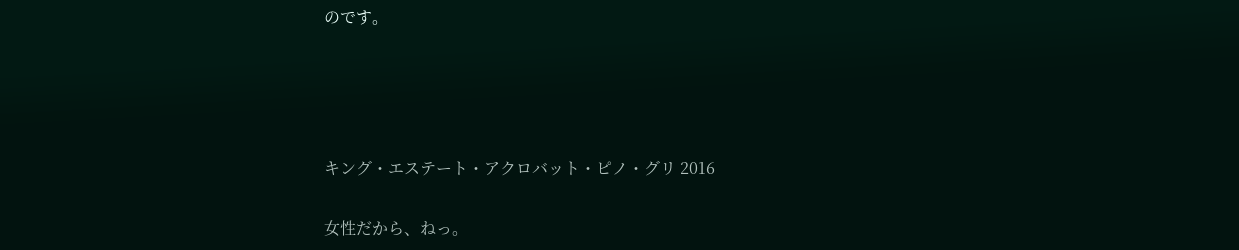のです。




キング・エステート・アクロバット・ピノ・グリ 2016

女性だから、ねっ。